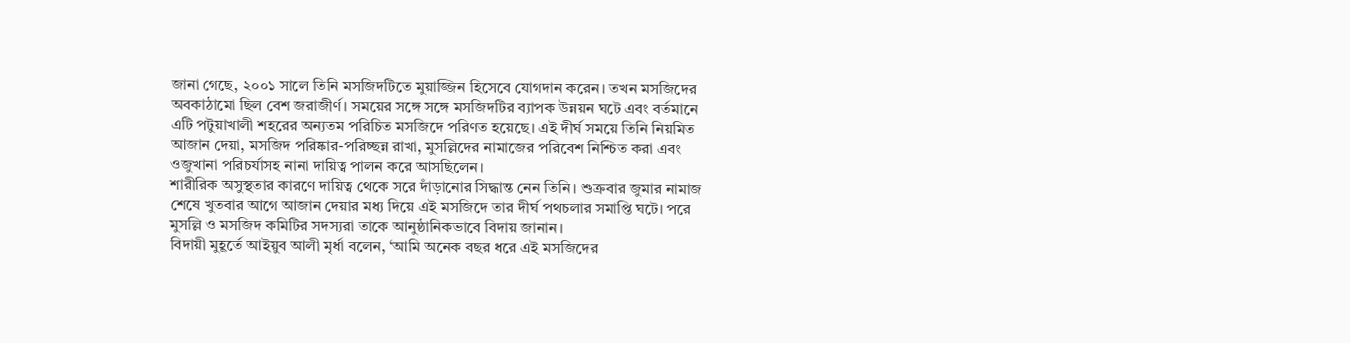জানা গেছে, ২০০১ সালে তিনি মসজিদটিতে মুয়াজ্জিন হিসেবে যোগদান করেন। তখন মসজিদের অবকাঠামো ছিল বেশ জরাজীর্ণ। সময়ের সঙ্গে সঙ্গে মসজিদটির ব্যাপক উন্নয়ন ঘটে এবং বর্তমানে এটি পটুয়াখালী শহরের অন্যতম পরিচিত মসজিদে পরিণত হয়েছে। এই দীর্ঘ সময়ে তিনি নিয়মিত আজান দেয়া, মসজিদ পরিষ্কার-পরিচ্ছন্ন রাখা, মুসল্লিদের নামাজের পরিবেশ নিশ্চিত করা এবং ওজুখানা পরিচর্যাসহ নানা দায়িত্ব পালন করে আসছিলেন।
শারীরিক অসুস্থতার কারণে দায়িত্ব থেকে সরে দাঁড়ানোর সিদ্ধান্ত নেন তিনি। শুক্রবার জুমার নামাজ শেষে খুতবার আগে আজান দেয়ার মধ্য দিয়ে এই মসজিদে তার দীর্ঘ পথচলার সমাপ্তি ঘটে। পরে মুসল্লি ও মসজিদ কমিটির সদস্যরা তাকে আনুষ্ঠানিকভাবে বিদায় জানান।
বিদায়ী মুহূর্তে আইয়ুব আলী মৃর্ধা বলেন, ‘আমি অনেক বছর ধরে এই মসজিদের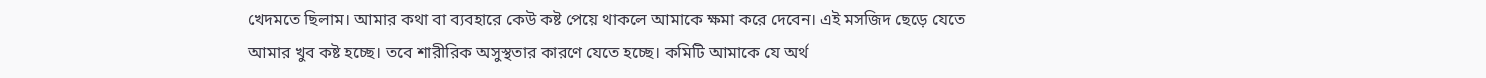খেদমতে ছিলাম। আমার কথা বা ব্যবহারে কেউ কষ্ট পেয়ে থাকলে আমাকে ক্ষমা করে দেবেন। এই মসজিদ ছেড়ে যেতে আমার খুব কষ্ট হচ্ছে। তবে শারীরিক অসুস্থতার কারণে যেতে হচ্ছে। কমিটি আমাকে যে অর্থ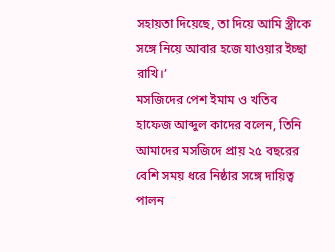সহায়তা দিয়েছে, তা দিয়ে আমি স্ত্রীকে সঙ্গে নিয়ে আবার হজে যাওয়ার ইচ্ছা রাখি।’
মসজিদের পেশ ইমাম ও খতিব হাফেজ আব্দুল কাদের বলেন, তিনি আমাদের মসজিদে প্রায় ২৫ বছরের বেশি সময় ধরে নিষ্ঠার সঙ্গে দায়িত্ব পালন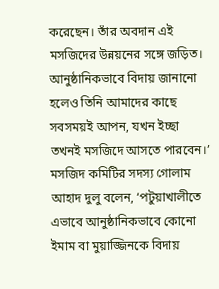করেছেন। তাঁর অবদান এই মসজিদের উন্নয়নের সঙ্গে জড়িত। আনুষ্ঠানিকভাবে বিদায় জানানো হলেও তিনি আমাদের কাছে সবসময়ই আপন, যখন ইচ্ছা তখনই মসজিদে আসতে পারবেন।’
মসজিদ কমিটির সদস্য গোলাম আহাদ দুলু বলেন, ‘পটুয়াখালীতে এভাবে আনুষ্ঠানিকভাবে কোনো ইমাম বা মুয়াজ্জিনকে বিদায়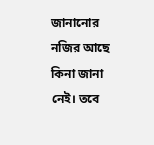জানানোর নজির আছে কিনা জানা নেই। তবে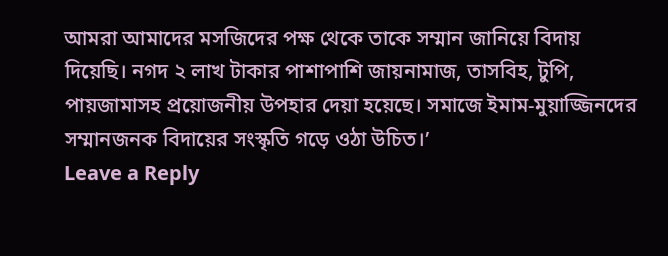আমরা আমাদের মসজিদের পক্ষ থেকে তাকে সম্মান জানিয়ে বিদায় দিয়েছি। নগদ ২ লাখ টাকার পাশাপাশি জায়নামাজ, তাসবিহ, টুপি, পায়জামাসহ প্রয়োজনীয় উপহার দেয়া হয়েছে। সমাজে ইমাম-মুয়াজ্জিনদের সম্মানজনক বিদায়ের সংস্কৃতি গড়ে ওঠা উচিত।’
Leave a Reply